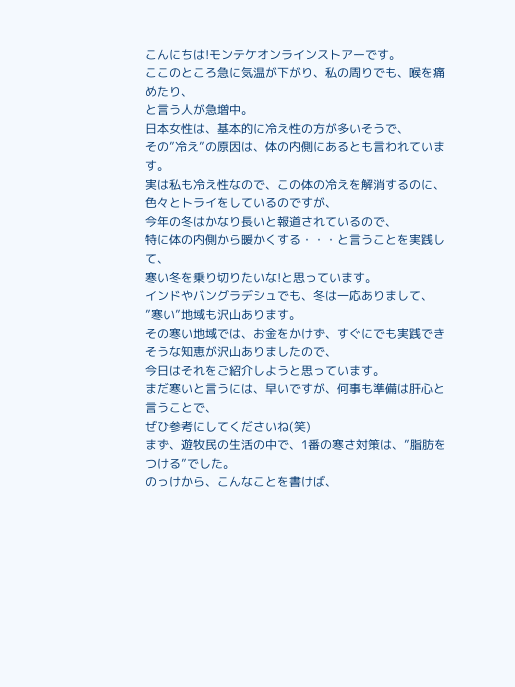こんにちは!モンテケオンラインストアーです。
ここのところ急に気温が下がり、私の周りでも、喉を痛めたり、
と言う人が急増中。
日本女性は、基本的に冷え性の方が多いそうで、
その”冷え”の原因は、体の内側にあるとも言われています。
実は私も冷え性なので、この体の冷えを解消するのに、
色々とトライをしているのですが、
今年の冬はかなり長いと報道されているので、
特に体の内側から暖かくする・・・と言うことを実践して、
寒い冬を乗り切りたいな!と思っています。
インドやバングラデシュでも、冬は一応ありまして、
”寒い”地域も沢山あります。
その寒い地域では、お金をかけず、すぐにでも実践できそうな知恵が沢山ありましたので、
今日はそれをご紹介しようと思っています。
まだ寒いと言うには、早いですが、何事も準備は肝心と言うことで、
ぜひ参考にしてくださいね(笑)
まず、遊牧民の生活の中で、1番の寒さ対策は、”脂肪をつける”でした。
のっけから、こんなことを書けば、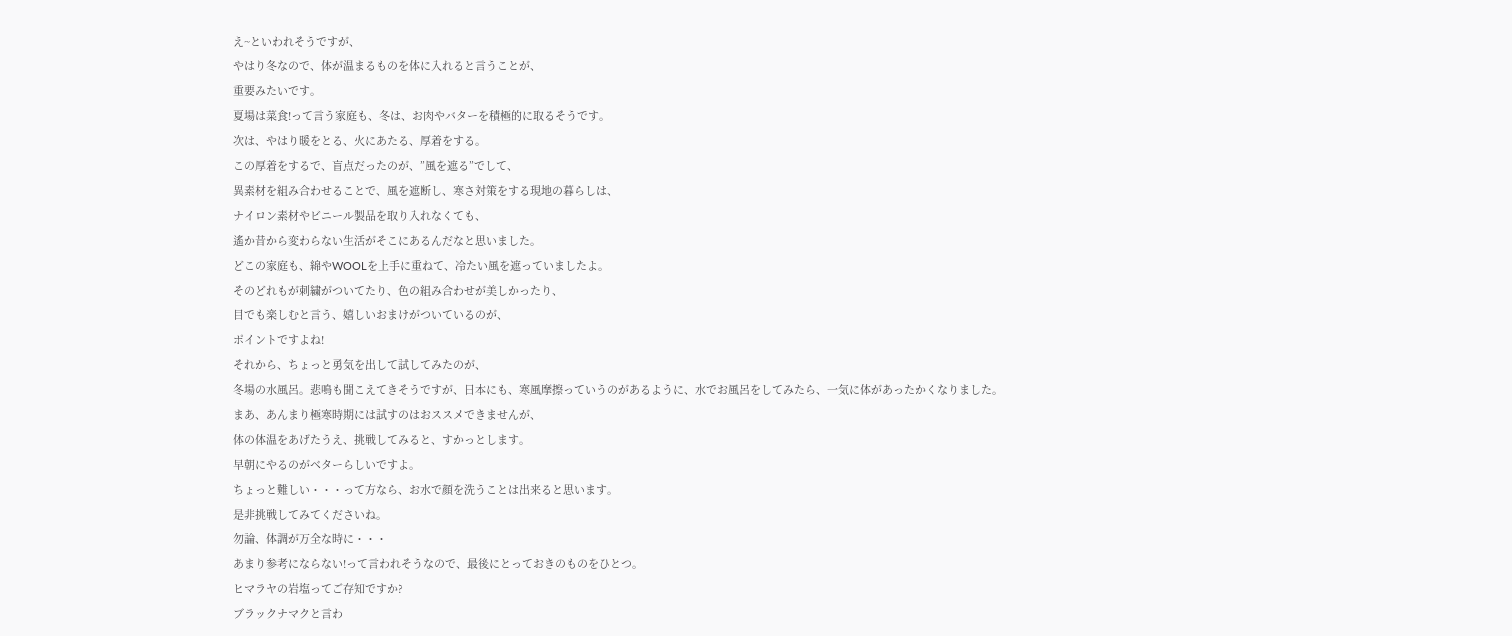え~といわれそうですが、
やはり冬なので、体が温まるものを体に入れると言うことが、
重要みたいです。
夏場は菜食!って言う家庭も、冬は、お肉やバターを積極的に取るそうです。
次は、やはり暖をとる、火にあたる、厚着をする。
この厚着をするで、盲点だったのが、”風を遮る”でして、
異素材を組み合わせることで、風を遮断し、寒さ対策をする現地の暮らしは、
ナイロン素材やビニール製品を取り入れなくても、
遙か昔から変わらない生活がそこにあるんだなと思いました。
どこの家庭も、綿やWOOLを上手に重ねて、冷たい風を遮っていましたよ。
そのどれもが刺繍がついてたり、色の組み合わせが美しかったり、
目でも楽しむと言う、嬉しいおまけがついているのが、
ポイントですよね!
それから、ちょっと勇気を出して試してみたのが、
冬場の水風呂。悲鳴も聞こえてきそうですが、日本にも、寒風摩擦っていうのがあるように、水でお風呂をしてみたら、一気に体があったかくなりました。
まあ、あんまり極寒時期には試すのはおススメできませんが、
体の体温をあげたうえ、挑戦してみると、すかっとします。
早朝にやるのがベターらしいですよ。
ちょっと難しい・・・って方なら、お水で顔を洗うことは出来ると思います。
是非挑戦してみてくださいね。
勿論、体調が万全な時に・・・
あまり参考にならない!って言われそうなので、最後にとっておきのものをひとつ。
ヒマラヤの岩塩ってご存知ですか?
ブラックナマクと言わ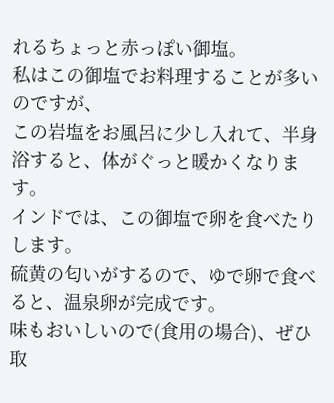れるちょっと赤っぽい御塩。
私はこの御塩でお料理することが多いのですが、
この岩塩をお風呂に少し入れて、半身浴すると、体がぐっと暖かくなります。
インドでは、この御塩で卵を食べたりします。
硫黄の匂いがするので、ゆで卵で食べると、温泉卵が完成です。
味もおいしいので(食用の場合)、ぜひ取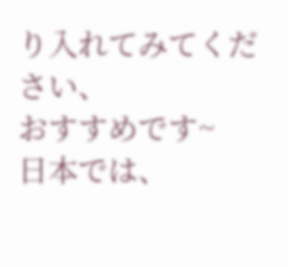り入れてみてください、
おすすめです~
日本では、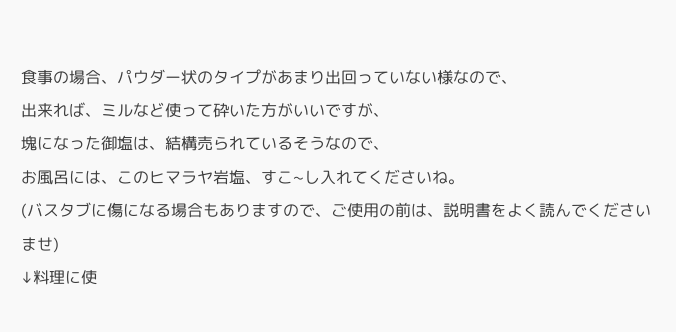食事の場合、パウダー状のタイプがあまり出回っていない様なので、
出来れば、ミルなど使って砕いた方がいいですが、
塊になった御塩は、結構売られているそうなので、
お風呂には、このヒマラヤ岩塩、すこ~し入れてくださいね。
(バスタブに傷になる場合もありますので、ご使用の前は、説明書をよく読んでくださいませ)
↓料理に使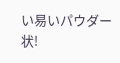い易いパウダー状!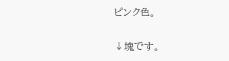ピンク色。

↓塊です。